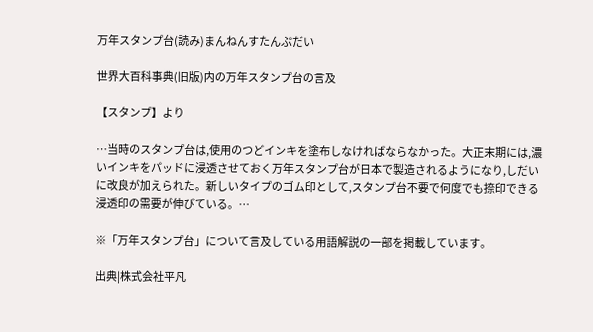万年スタンプ台(読み)まんねんすたんぷだい

世界大百科事典(旧版)内の万年スタンプ台の言及

【スタンプ】より

…当時のスタンプ台は,使用のつどインキを塗布しなければならなかった。大正末期には,濃いインキをパッドに浸透させておく万年スタンプ台が日本で製造されるようになり,しだいに改良が加えられた。新しいタイプのゴム印として,スタンプ台不要で何度でも捺印できる浸透印の需要が伸びている。…

※「万年スタンプ台」について言及している用語解説の一部を掲載しています。

出典|株式会社平凡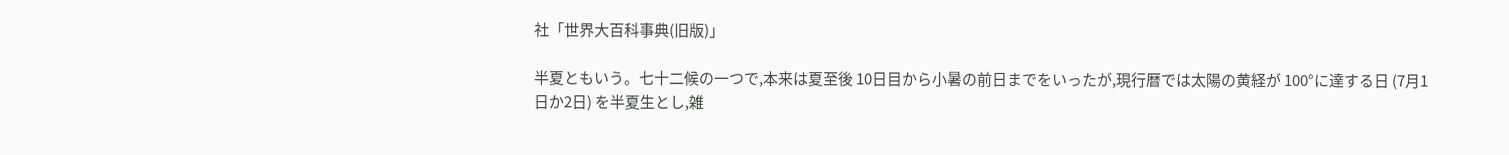社「世界大百科事典(旧版)」

半夏ともいう。七十二候の一つで,本来は夏至後 10日目から小暑の前日までをいったが,現行暦では太陽の黄経が 100°に達する日 (7月1日か2日) を半夏生とし,雑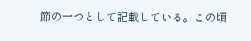節の一つとして記載している。この頃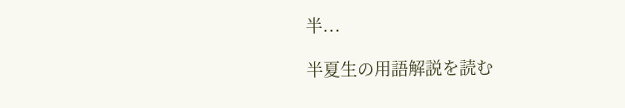半...

半夏生の用語解説を読む